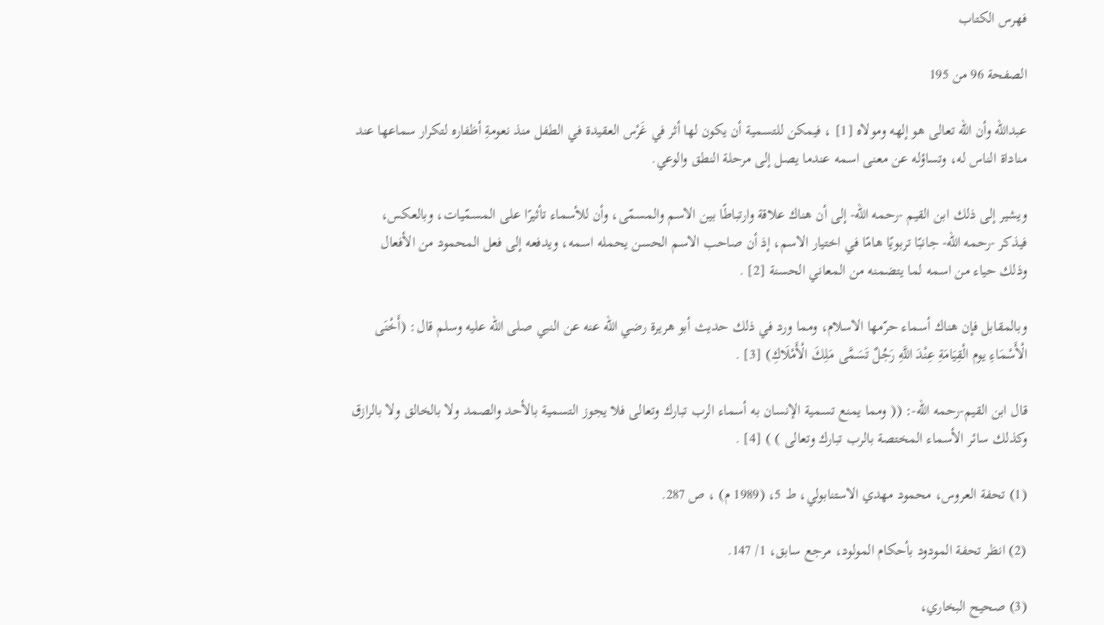فهرس الكتاب

الصفحة 96 من 195

عبدالله وأن الله تعالى هو إلهه ومولاه [1] ، فيمكن للتسمية أن يكون لها أثر في غَرْس العقيدة في الطفل منذ نعومةِ أظفاره لتكرار سماعها عند مناداة الناس له، وتساؤله عن معنى اسمه عندما يصل إلى مرحلة النطق والوعي.

ويشير إلى ذلك ابن القيم -رحمه الله- إلى أن هناك علاقة وارتباطًا بين الاسم والمسمّى، وأن للأسماء تأثيرًا على المسمّيات، وبالعكس، فيذكر -رحمه الله- جانبًا تربويًا هامًا في اختيار الاسم، إذ أن صاحب الاسم الحسن يحمله اسمه، ويدفعه إلى فعل المحمود من الأفعال وذلك حياء من اسمه لما يتضمنه من المعاني الحسنة [2] .

وبالمقابل فإن هناك أسماء حرّمها الاسلام، ومما ورد في ذلك حديث أبو هريرة رضي الله عنه عن النبي صلى الله عليه وسلم قال: (أَخْنَى الْأَسْمَاءِ يوم الْقِيَامَةِ عِنْدَ اللَّهِ رَجُلٌ تَسَمَّى مَلِكَ الْأَمْلَاكِ) [3] .

قال ابن القيم-رحمه الله-: (( ومما يمنع تسمية الإنسان به أسماء الرب تبارك وتعالى فلا يجوز التسمية بالأحد والصمد ولا بالخالق ولا بالرازق وكذلك سائر الأسماء المختصة بالرب تبارك وتعالى ) ) [4] .

(1) تحفة العروس، محمود مهدي الاستنابولي، ط 5، (1989 م) ، ص 287.

(2) انظر تحفة المودود بأحكام المولود، مرجع سابق، 1/ 147.

(3) صحيح البخاري،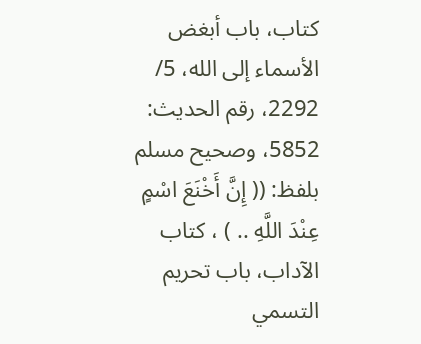كتاب، باب أبغض الأسماء إلى الله، 5/ 2292، رقم الحديث: 5852، وصحيح مسلم بلفظ: (( إِنَّ أَخْنَعَ اسْمٍ عِنْدَ اللَّهِ .. ) ، كتاب الآداب، باب تحريم التسمي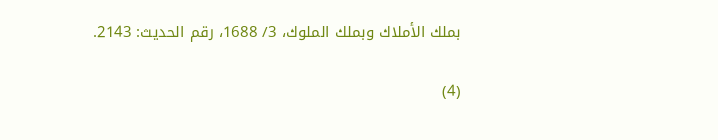بملك الأملاك وبملك الملوك، 3/ 1688، رقم الحديث: 2143.

(4)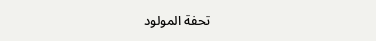تحفة المولود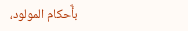بأٌحكام المولود،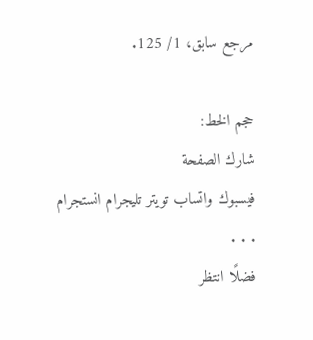مرجع سابق، 1/ 125.

حجم الخط:
شارك الصفحة
فيسبوك واتساب تويتر تليجرام انستجرام
. . .
فضلًا انتظر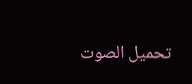تحميل الصوت